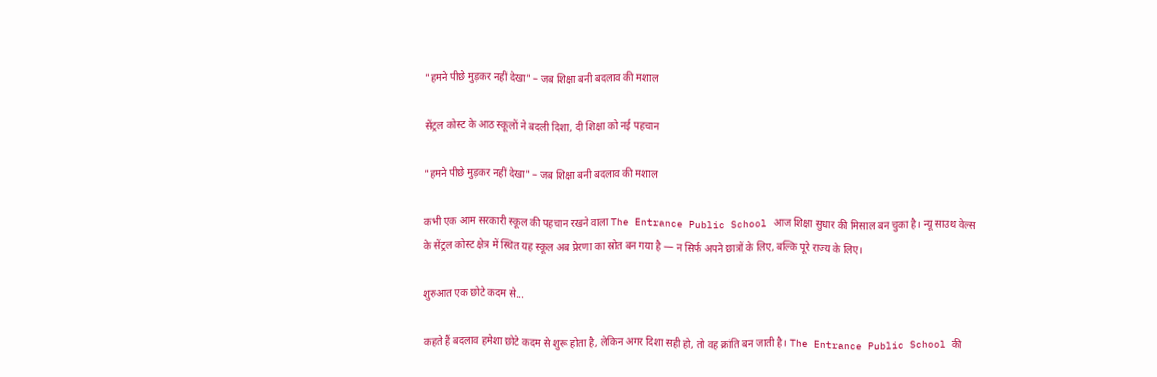"हमने पीछे मुड़कर नहीं देखा" – जब शिक्षा बनी बदलाव की मशाल

सेंट्रल कोस्ट के आठ स्कूलों ने बदली दिशा, दी शिक्षा को नई पहचान

"हमने पीछे मुड़कर नहीं देखा" – जब शिक्षा बनी बदलाव की मशाल

कभी एक आम सरकारी स्कूल की पहचान रखने वाला The Entrance Public School आज शिक्षा सुधार की मिसाल बन चुका है। न्यू साउथ वेल्स के सेंट्रल कोस्ट क्षेत्र में स्थित यह स्कूल अब प्रेरणा का स्रोत बन गया है — न सिर्फ अपने छात्रों के लिए, बल्कि पूरे राज्य के लिए।

शुरुआत एक छोटे कदम से...

कहते हैं बदलाव हमेशा छोटे कदम से शुरू होता है, लेकिन अगर दिशा सही हो, तो वह क्रांति बन जाती है। The Entrance Public School की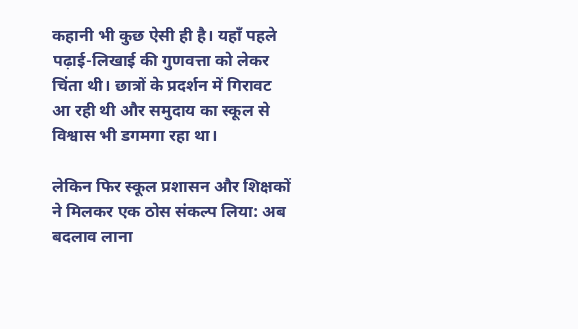कहानी भी कुछ ऐसी ही है। यहाँ पहले पढ़ाई-लिखाई की गुणवत्ता को लेकर चिंता थी। छात्रों के प्रदर्शन में गिरावट आ रही थी और समुदाय का स्कूल से विश्वास भी डगमगा रहा था।

लेकिन फिर स्कूल प्रशासन और शिक्षकों ने मिलकर एक ठोस संकल्प लिया: अब बदलाव लाना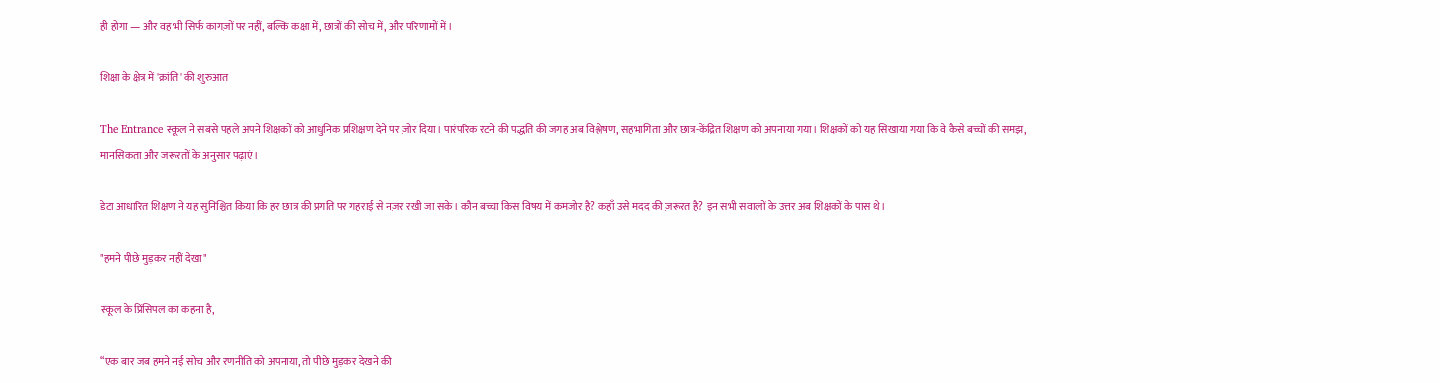ही होगा — और वह भी सिर्फ कागज़ों पर नहीं, बल्कि कक्षा में, छात्रों की सोच में, और परिणामों में।

शिक्षा के क्षेत्र में 'क्रांति' की शुरुआत

The Entrance स्कूल ने सबसे पहले अपने शिक्षकों को आधुनिक प्रशिक्षण देने पर ज़ोर दिया। पारंपरिक रटने की पद्धति की जगह अब विश्लेषण, सहभागिता और छात्र-केंद्रित शिक्षण को अपनाया गया। शिक्षकों को यह सिखाया गया कि वे कैसे बच्चों की समझ, मानसिकता और जरूरतों के अनुसार पढ़ाएं।

डेटा आधारित शिक्षण ने यह सुनिश्चित किया कि हर छात्र की प्रगति पर गहराई से नज़र रखी जा सके। कौन बच्चा किस विषय में कमजोर है? कहाँ उसे मदद की ज़रूरत है? इन सभी सवालों के उत्तर अब शिक्षकों के पास थे।

"हमने पीछे मुड़कर नहीं देखा"

स्कूल के प्रिंसिपल का कहना है,

“एक बार जब हमने नई सोच और रणनीति को अपनाया, तो पीछे मुड़कर देखने की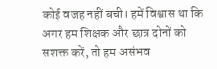कोई वजह नहीं बची। हमें विश्वास था कि अगर हम शिक्षक और छात्र दोनों को सशक्त करें, तो हम असंभव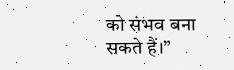को संभव बना सकते हैं।”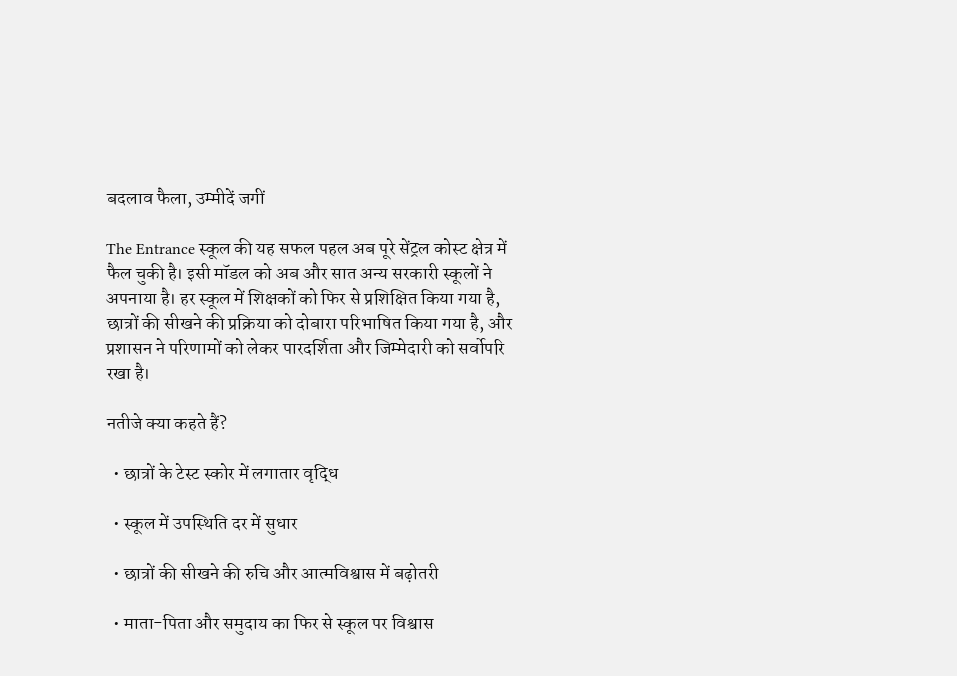बदलाव फैला, उम्मीदें जगीं

The Entrance स्कूल की यह सफल पहल अब पूरे सेंट्रल कोस्ट क्षेत्र में फैल चुकी है। इसी मॉडल को अब और सात अन्य सरकारी स्कूलों ने अपनाया है। हर स्कूल में शिक्षकों को फिर से प्रशिक्षित किया गया है, छात्रों की सीखने की प्रक्रिया को दोबारा परिभाषित किया गया है, और प्रशासन ने परिणामों को लेकर पारदर्शिता और जिम्मेदारी को सर्वोपरि रखा है।

नतीजे क्या कहते हैं?

  • छात्रों के टेस्ट स्कोर में लगातार वृद्धि

  • स्कूल में उपस्थिति दर में सुधार

  • छात्रों की सीखने की रुचि और आत्मविश्वास में बढ़ोतरी

  • माता-पिता और समुदाय का फिर से स्कूल पर विश्वास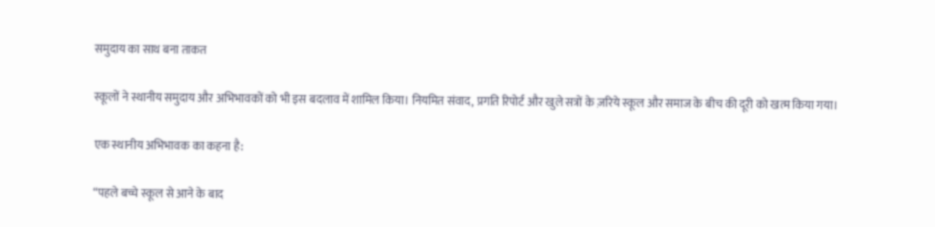समुदाय का साथ बना ताकत

स्कूलों ने स्थानीय समुदाय और अभिभावकों को भी इस बदलाव में शामिल किया। नियमित संवाद, प्रगति रिपोर्ट और खुले सत्रों के ज़रिये स्कूल और समाज के बीच की दूरी को खत्म किया गया।

एक स्थानीय अभिभावक का कहना है:

“पहले बच्चे स्कूल से आने के बाद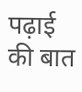पढ़ाई की बात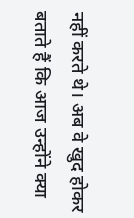नहीं करते थे। अब वे खुद होकर बताते हैं कि आज उन्होंने क्या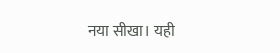नया सीखा। यही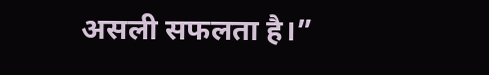असली सफलता है।”